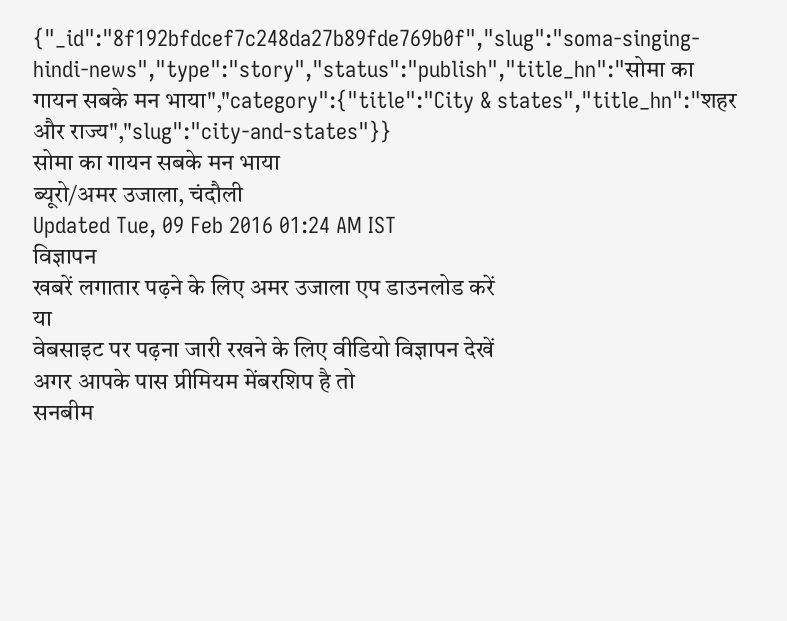{"_id":"8f192bfdcef7c248da27b89fde769b0f","slug":"soma-singing-hindi-news","type":"story","status":"publish","title_hn":"सोमा का गायन सबके मन भाया","category":{"title":"City & states","title_hn":"शहर और राज्य","slug":"city-and-states"}}
सोमा का गायन सबके मन भाया
ब्यूरो/अमर उजाला, चंदौली
Updated Tue, 09 Feb 2016 01:24 AM IST
विज्ञापन
खबरें लगातार पढ़ने के लिए अमर उजाला एप डाउनलोड करें
या
वेबसाइट पर पढ़ना जारी रखने के लिए वीडियो विज्ञापन देखें
अगर आपके पास प्रीमियम मेंबरशिप है तो
सनबीम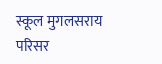स्कूल मुगलसराय परिसर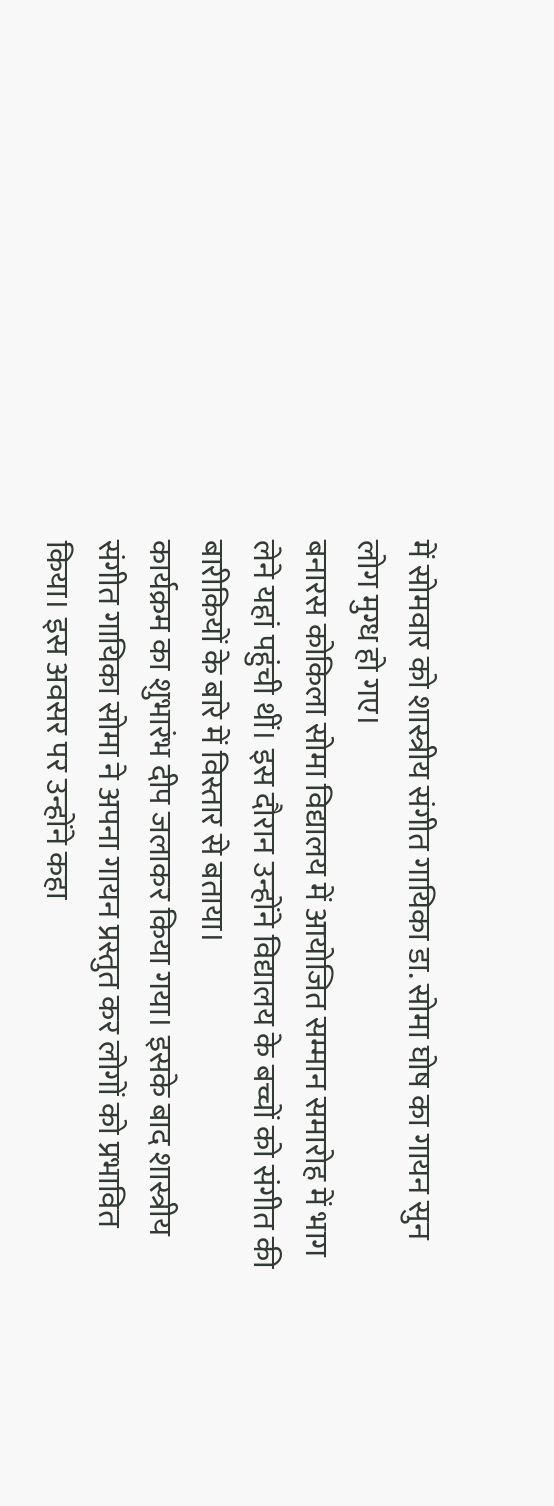में सोमवार को शास्त्रीय संगीत गायिका डा. सोमा घोष का गायन सुन लोग मुग्ध हो गए।
बनारस कोकिला सोमा विद्यालय में आयोजित सम्मान समारोह में भाग लेने यहां पहुंची थीं। इस दौरान उन्होंने विद्यालय के बच्चों को संगीत की बारीकियों के बारे में विस्तार से बताया।
कार्यक्रम का शुभारंभ दीप जलाकर किया गया। इसके बाद शास्त्रीय संगीत गायिका सोमा ने अपना गायन प्रस्तुत कर लोगों को प्रभावित किया। इस अवसर पर उन्होंने कहा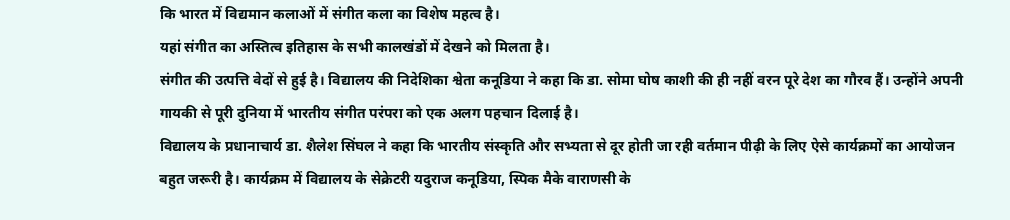कि भारत में विद्यमान कलाओं में संगीत कला का विशेष महत्व है।
यहां संगीत का अस्तित्व इतिहास के सभी कालखंडों में देखने को मिलता है।
संगीत की उत्पत्ति वेदों से हुई है। विद्यालय की निदेशिका श्वेता कनूडिया ने कहा कि डा. सोमा घोष काशी की ही नहीं वरन पूरे देश का गौरव हैं। उन्होंने अपनी गायकी से पूरी दुनिया में भारतीय संगीत परंपरा को एक अलग पहचान दिलाई है।
विद्यालय के प्रधानाचार्य डा. शैलेश सिंघल ने कहा कि भारतीय संस्कृति और सभ्यता से दूर होती जा रही वर्तमान पीढ़ी के लिए ऐसे कार्यक्रमों का आयोजन बहुत जरूरी है। कार्यक्रम में विद्यालय के सेक्रेटरी यदुराज कनूडिया, स्पिक मैके वाराणसी के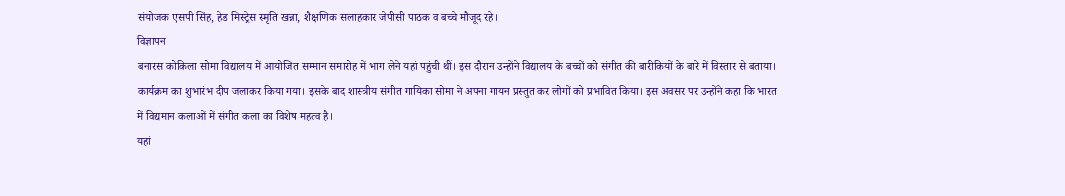संयोजक एसपी सिंह, हेड मिस्ट्रेस स्मृति खन्ना, शैक्षणिक सलाहकार जेपीसी पाठक व बच्चे मौजूद रहे।
विज्ञापन
बनारस कोकिला सोमा विद्यालय में आयोजित सम्मान समारोह में भाग लेने यहां पहुंची थीं। इस दौरान उन्होंने विद्यालय के बच्चों को संगीत की बारीकियों के बारे में विस्तार से बताया।
कार्यक्रम का शुभारंभ दीप जलाकर किया गया। इसके बाद शास्त्रीय संगीत गायिका सोमा ने अपना गायन प्रस्तुत कर लोगों को प्रभावित किया। इस अवसर पर उन्होंने कहा कि भारत में विद्यमान कलाओं में संगीत कला का विशेष महत्व है।
यहां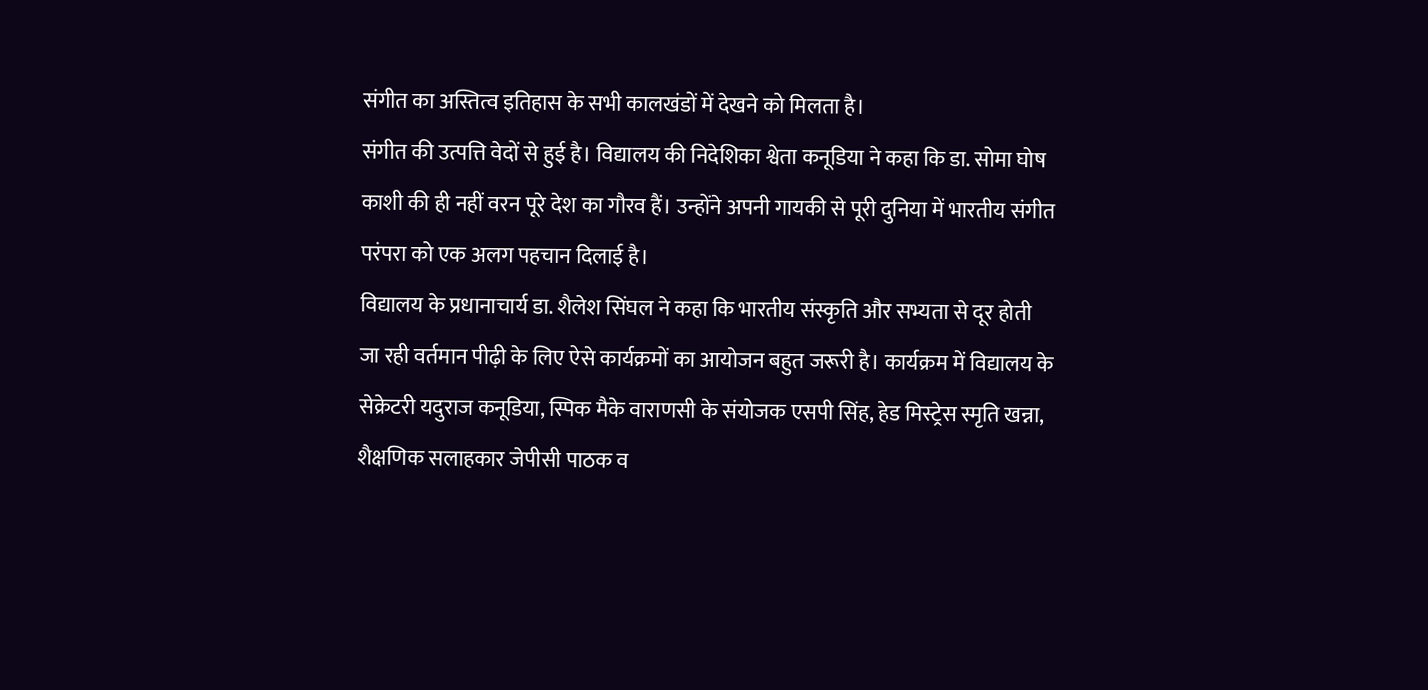संगीत का अस्तित्व इतिहास के सभी कालखंडों में देखने को मिलता है।
संगीत की उत्पत्ति वेदों से हुई है। विद्यालय की निदेशिका श्वेता कनूडिया ने कहा कि डा. सोमा घोष काशी की ही नहीं वरन पूरे देश का गौरव हैं। उन्होंने अपनी गायकी से पूरी दुनिया में भारतीय संगीत परंपरा को एक अलग पहचान दिलाई है।
विद्यालय के प्रधानाचार्य डा. शैलेश सिंघल ने कहा कि भारतीय संस्कृति और सभ्यता से दूर होती जा रही वर्तमान पीढ़ी के लिए ऐसे कार्यक्रमों का आयोजन बहुत जरूरी है। कार्यक्रम में विद्यालय के सेक्रेटरी यदुराज कनूडिया, स्पिक मैके वाराणसी के संयोजक एसपी सिंह, हेड मिस्ट्रेस स्मृति खन्ना, शैक्षणिक सलाहकार जेपीसी पाठक व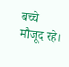बच्चे मौजूद रहे।